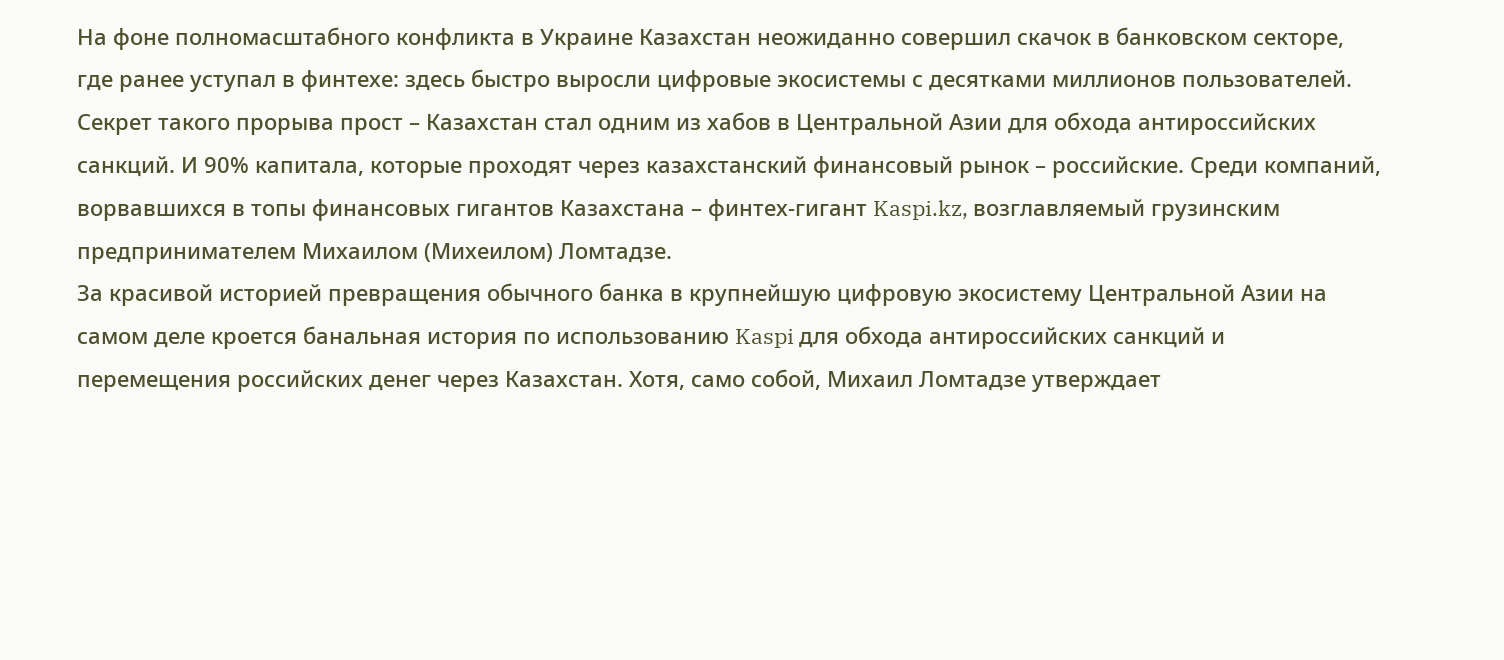На фоне полномасштабного конфликта в Украине Казахстан неожиданно совершил скачок в банковском секторе, где ранее уступал в финтехе: здесь быстро выросли цифровые экосистемы с десятками миллионов пользователей.
Секрет такого прорыва прост – Казахстан стал одним из хабов в Центральной Азии для обхода антироссийских санкций. И 90% капитала, которые проходят через казахстанский финансовый рынок – российские. Среди компаний, ворвавшихся в топы финансовых гигантов Казахстана – финтех-гигант Kaspi.kz, возглавляемый грузинским предпринимателем Михаилом (Михеилом) Ломтадзе.
За красивой историей превращения обычного банка в крупнейшую цифровую экосистему Центральной Азии на самом деле кроется банальная история по использованию Kaspi для обхода антироссийских санкций и перемещения российских денег через Казахстан. Хотя, само собой, Михаил Ломтадзе утверждает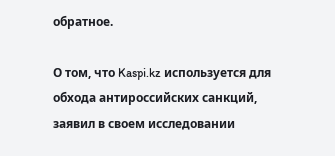обратное.

О том, что Kaspi.kz используется для обхода антироссийских санкций, заявил в своем исследовании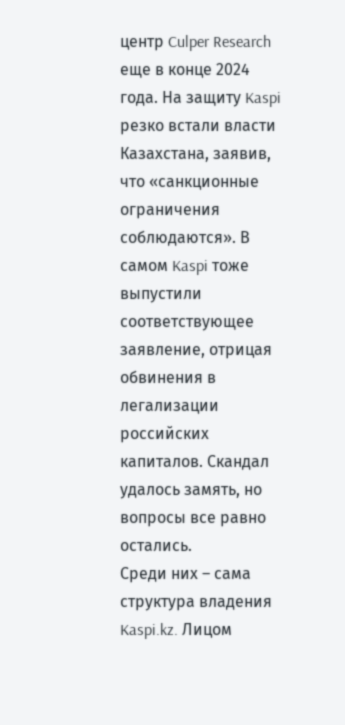центр Culper Research еще в конце 2024 года. На защиту Kaspi резко встали власти Казахстана, заявив, что «санкционные ограничения соблюдаются». В самом Kaspi тоже выпустили соответствующее заявление, отрицая обвинения в легализации российских капиталов. Скандал удалось замять, но вопросы все равно остались.
Среди них – сама структура владения Kaspi.kz. Лицом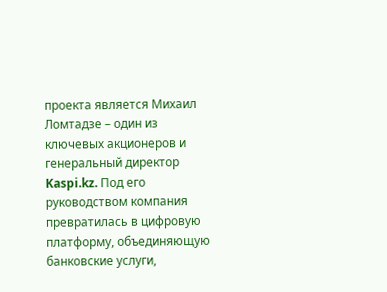проекта является Михаил Ломтадзе – один из ключевых акционеров и генеральный директор Kaspi.kz. Под его руководством компания превратилась в цифровую платформу, объединяющую банковские услуги,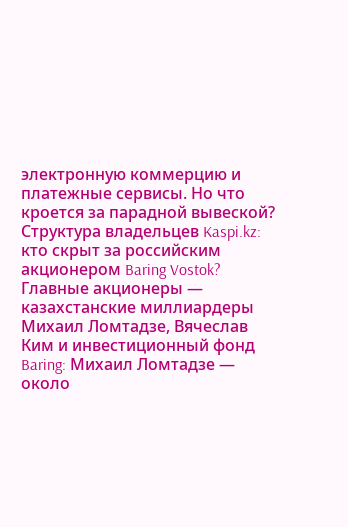электронную коммерцию и платежные сервисы. Но что кроется за парадной вывеской?
Структура владельцев Kaspi.kz: кто скрыт за российским акционером Baring Vostok?
Главные акционеры — казахстанские миллиардеры Михаил Ломтадзе, Вячеслав Ким и инвестиционный фонд Baring: Михаил Ломтадзе — около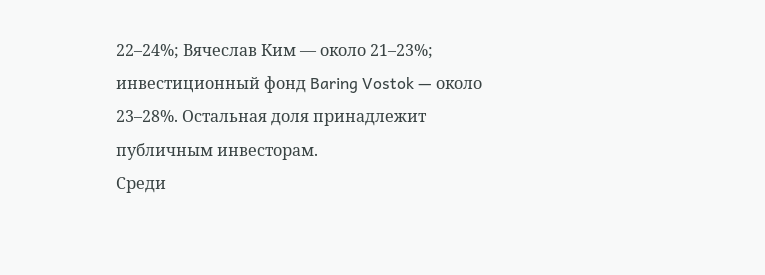22–24%; Вячеслав Ким — около 21–23%; инвестиционный фонд Baring Vostok — около 23–28%. Остальная доля принадлежит публичным инвесторам.
Среди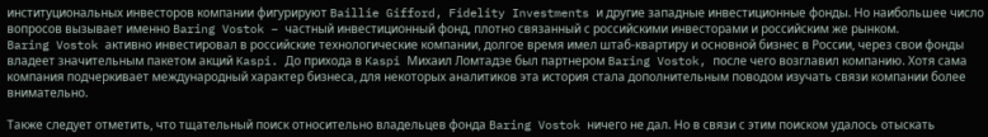институциональных инвесторов компании фигурируют Baillie Gifford, Fidelity Investments и другие западные инвестиционные фонды. Но наибольшее число вопросов вызывает именно Baring Vostok – частный инвестиционный фонд, плотно связанный с российскими инвесторами и российским же рынком.
Baring Vostok активно инвестировал в российские технологические компании, долгое время имел штаб-квартиру и основной бизнес в России, через свои фонды владеет значительным пакетом акций Kaspi. До прихода в Kaspi Михаил Ломтадзе был партнером Baring Vostok, после чего возглавил компанию. Хотя сама компания подчеркивает международный характер бизнеса, для некоторых аналитиков эта история стала дополнительным поводом изучать связи компании более внимательно.

Также следует отметить, что тщательный поиск относительно владельцев фонда Baring Vostok ничего не дал. Но в связи с этим поиском удалось отыскать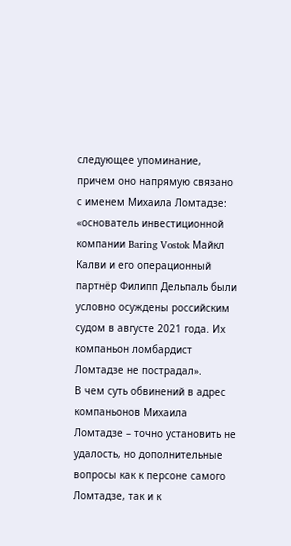следующее упоминание, причем оно напрямую связано с именем Михаила Ломтадзе: «основатель инвестиционной компании Baring Vostok Майкл Калви и его операционный партнёр Филипп Дельпаль были условно осуждены российским судом в августе 2021 года. Их компаньон ломбардист Ломтадзе не пострадал».
В чем суть обвинений в адрес компаньонов Михаила Ломтадзе – точно установить не удалость, но дополнительные вопросы как к персоне самого Ломтадзе, так и к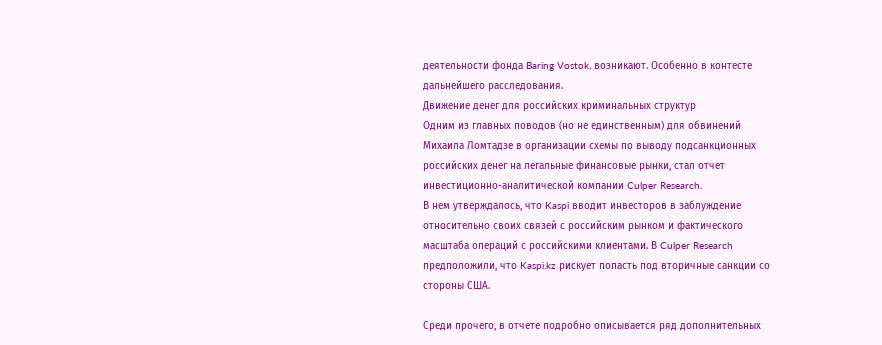деятельности фонда Baring Vostok, возникают. Особенно в контесте дальнейшего расследования.
Движение денег для российских криминальных структур
Одним из главных поводов (но не единственным) для обвинений Михаила Ломтадзе в организации схемы по выводу подсанкционных российских денег на легальные финансовые рынки, стал отчет инвестиционно-аналитической компании Culper Research.
В нем утверждалось, что Kaspi вводит инвесторов в заблуждение относительно своих связей с российским рынком и фактического масштаба операций с российскими клиентами. В Culper Research предположили, что Kaspi.kz рискует попасть под вторичные санкции со стороны США.

Среди прочего, в отчете подробно описывается ряд дополнительных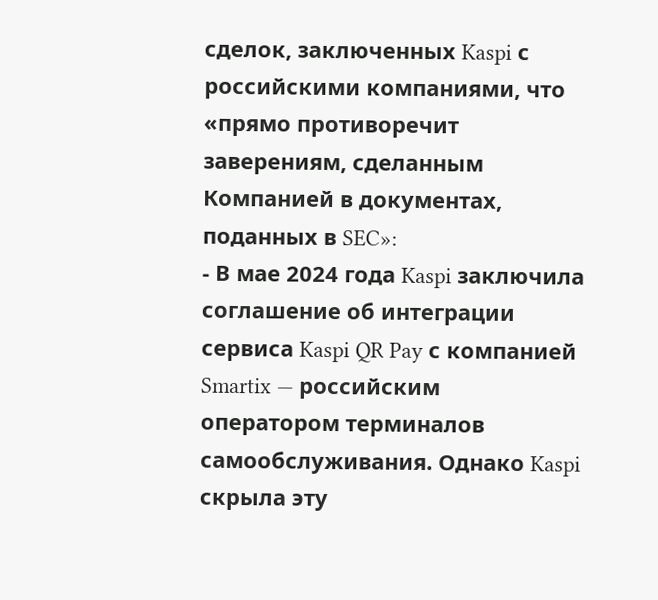сделок, заключенных Kaspi с российскими компаниями, что «прямо противоречит заверениям, сделанным Компанией в документах, поданных в SEC»:
- В мае 2024 года Kaspi заключила соглашение об интеграции сервиса Kaspi QR Pay с компанией Smartix — российским оператором терминалов самообслуживания. Однако Kaspi скрыла эту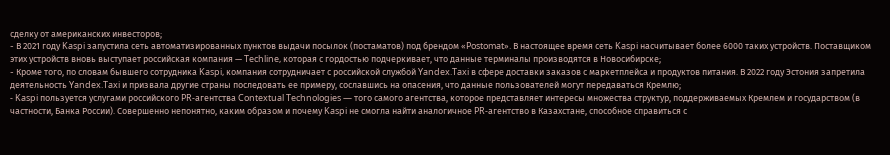сделку от американских инвесторов;
- В 2021 году Kaspi запустила сеть автоматизированных пунктов выдачи посылок (постаматов) под брендом «Postomat». В настоящее время сеть Kaspi насчитывает более 6000 таких устройств. Поставщиком этих устройств вновь выступает российская компания — Techline, которая с гордостью подчеркивает, что данные терминалы производятся в Новосибирске;
- Кроме того, по словам бывшего сотрудника Kaspi, компания сотрудничает с российской службой Yandex.Taxi в сфере доставки заказов с маркетплейса и продуктов питания. В 2022 году Эстония запретила деятельность Yandex.Taxi и призвала другие страны последовать ее примеру, сославшись на опасения, что данные пользователей могут передаваться Кремлю;
- Kaspi пользуется услугами российского PR-агентства Contextual Technologies — того самого агентства, которое представляет интересы множества структур, поддерживаемых Кремлем и государством (в частности, Банка России). Совершенно непонятно, каким образом и почему Kaspi не смогла найти аналогичное PR-агентство в Казахстане, способное справиться с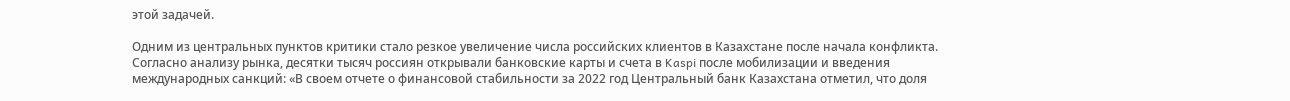этой задачей.

Одним из центральных пунктов критики стало резкое увеличение числа российских клиентов в Казахстане после начала конфликта. Согласно анализу рынка, десятки тысяч россиян открывали банковские карты и счета в Kaspi после мобилизации и введения международных санкций: «В своем отчете о финансовой стабильности за 2022 год Центральный банк Казахстана отметил, что доля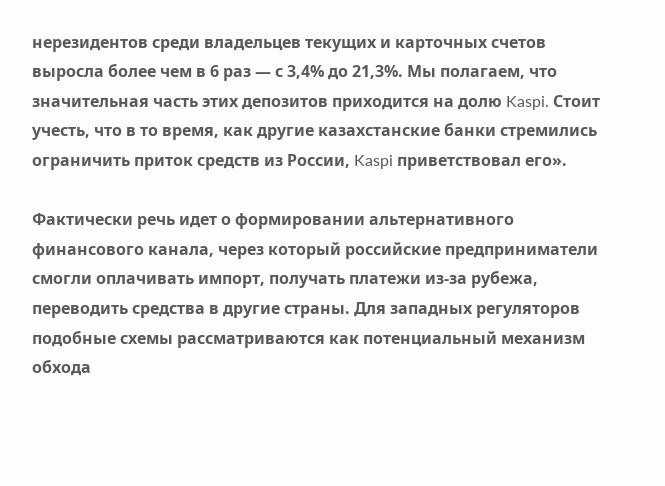нерезидентов среди владельцев текущих и карточных счетов выросла более чем в 6 раз — с 3,4% до 21,3%. Мы полагаем, что значительная часть этих депозитов приходится на долю Kaspi. Стоит учесть, что в то время, как другие казахстанские банки стремились ограничить приток средств из России, Kaspi приветствовал его».

Фактически речь идет о формировании альтернативного финансового канала, через который российские предприниматели смогли оплачивать импорт, получать платежи из-за рубежа, переводить средства в другие страны. Для западных регуляторов подобные схемы рассматриваются как потенциальный механизм обхода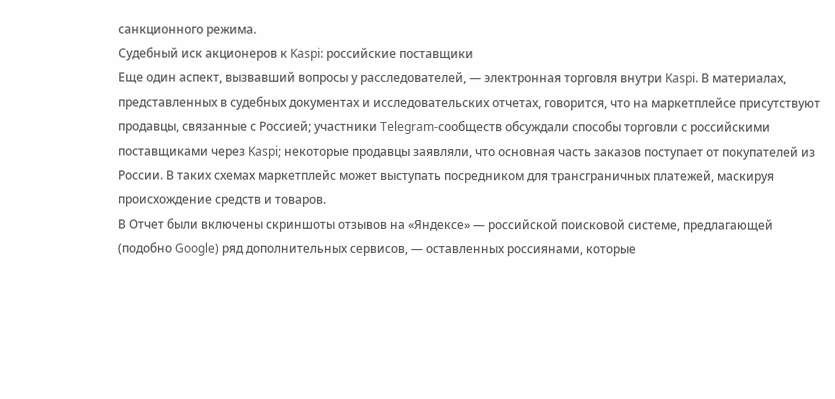санкционного режима.
Судебный иск акционеров к Kaspi: российские поставщики
Еще один аспект, вызвавший вопросы у расследователей, — электронная торговля внутри Kaspi. В материалах, представленных в судебных документах и исследовательских отчетах, говорится, что на маркетплейсе присутствуют продавцы, связанные с Россией; участники Telegram-сообществ обсуждали способы торговли с российскими поставщиками через Kaspi; некоторые продавцы заявляли, что основная часть заказов поступает от покупателей из России. В таких схемах маркетплейс может выступать посредником для трансграничных платежей, маскируя происхождение средств и товаров.
В Отчет были включены скриншоты отзывов на «Яндексе» — российской поисковой системе, предлагающей (подобно Google) ряд дополнительных сервисов, — оставленных россиянами, которые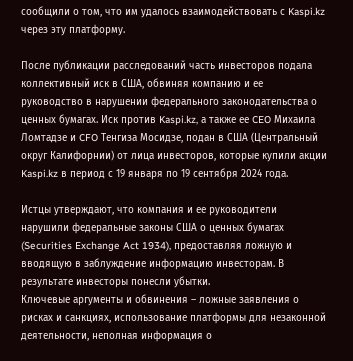сообщили о том, что им удалось взаимодействовать с Kaspi.kz через эту платформу.

После публикации расследований часть инвесторов подала коллективный иск в США, обвиняя компанию и ее руководство в нарушении федерального законодательства о ценных бумагах. Иск против Kaspi.kz, а также ее CEO Михаила Ломтадзе и CFO Тенгиза Мосидзе, подан в США (Центральный округ Калифорнии) от лица инвесторов, которые купили акции Kaspi.kz в период с 19 января по 19 сентября 2024 года.

Истцы утверждают, что компания и ее руководители нарушили федеральные законы США о ценных бумагах (Securities Exchange Act 1934), предоставляя ложную и вводящую в заблуждение информацию инвесторам. В результате инвесторы понесли убытки.
Ключевые аргументы и обвинения – ложные заявления о рисках и санкциях, использование платформы для незаконной деятельности, неполная информация о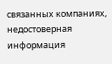связанных компаниях, недостоверная информация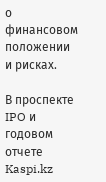о финансовом положении и рисках.

В проспекте IPO и годовом отчете Kaspi.kz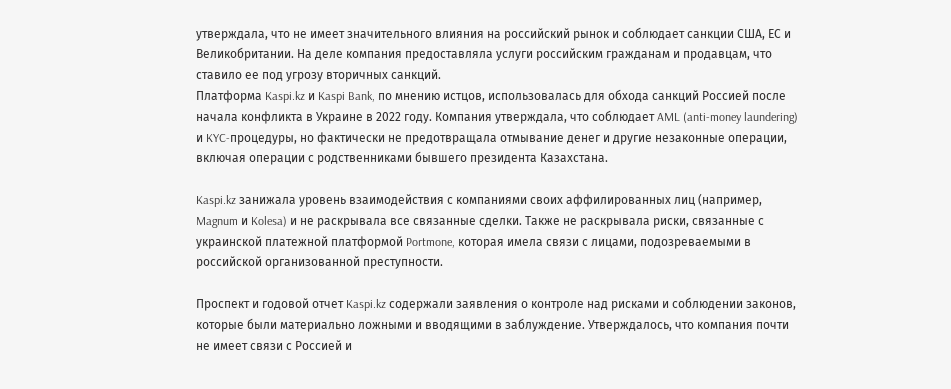утверждала, что не имеет значительного влияния на российский рынок и соблюдает санкции США, ЕС и Великобритании. На деле компания предоставляла услуги российским гражданам и продавцам, что ставило ее под угрозу вторичных санкций.
Платформа Kaspi.kz и Kaspi Bank, по мнению истцов, использовалась для обхода санкций Россией после начала конфликта в Украине в 2022 году. Компания утверждала, что соблюдает AML (anti-money laundering) и KYC-процедуры, но фактически не предотвращала отмывание денег и другие незаконные операции, включая операции с родственниками бывшего президента Казахстана.

Kaspi.kz занижала уровень взаимодействия с компаниями своих аффилированных лиц (например, Magnum и Kolesa) и не раскрывала все связанные сделки. Также не раскрывала риски, связанные с украинской платежной платформой Portmone, которая имела связи с лицами, подозреваемыми в российской организованной преступности.

Проспект и годовой отчет Kaspi.kz содержали заявления о контроле над рисками и соблюдении законов, которые были материально ложными и вводящими в заблуждение. Утверждалось, что компания почти не имеет связи с Россией и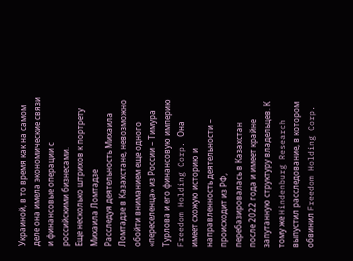Украиной, в то время как на самом деле она имела экономические связи и финансовые операции с российскими бизнесами.
Еще несколько штрихов к портрету Михаила Ломтадзе
Расследуя деятельность Михаила Ломтадзе в Казахстане, невозможно обойти вниманием еще одного «переселенца» из России – Тимура Турлова и его финансовую империю Freedom Holding Corp. Она имеет схожую историю и направленность деятельности – происходит из РФ, перебазировалась в Казахстан после 2022 года и имеет крайне запутанную структуру владельцев. К тому же Hindenburg Research выпустил расследование, в котором обвинил Freedom Holding Corp.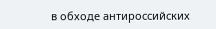в обходе антироссийских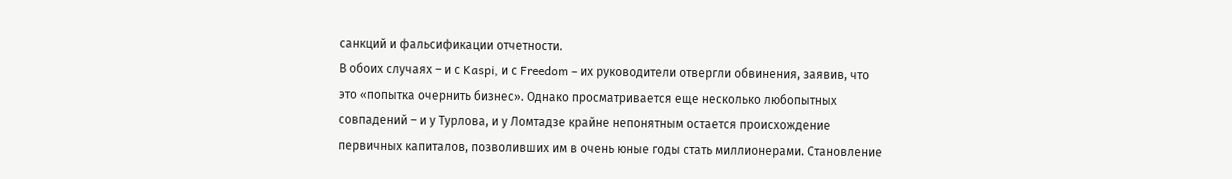санкций и фальсификации отчетности.
В обоих случаях – и с Kaspi, и с Freedom – их руководители отвергли обвинения, заявив, что это «попытка очернить бизнес». Однако просматривается еще несколько любопытных совпадений – и у Турлова, и у Ломтадзе крайне непонятным остается происхождение первичных капиталов, позволивших им в очень юные годы стать миллионерами. Становление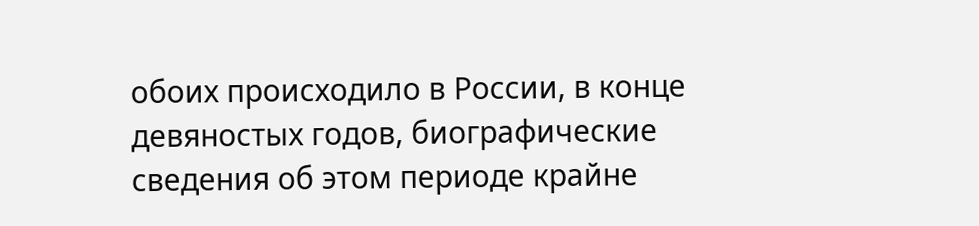обоих происходило в России, в конце девяностых годов, биографические сведения об этом периоде крайне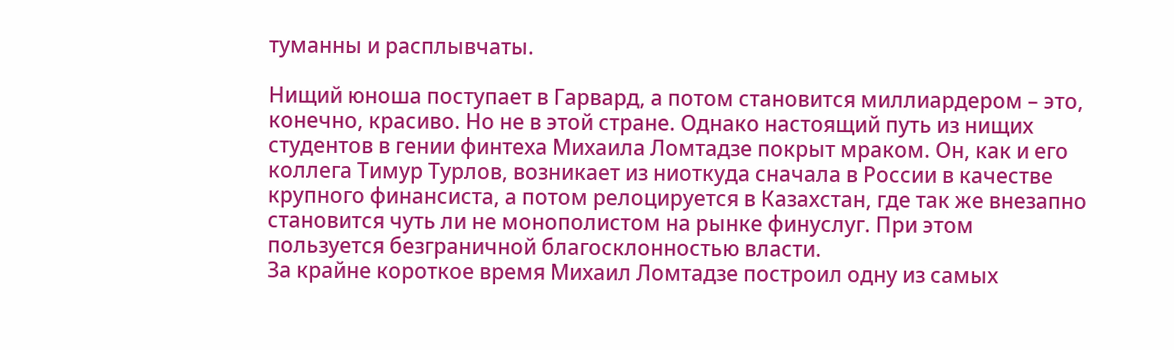туманны и расплывчаты.

Нищий юноша поступает в Гарвард, а потом становится миллиардером – это, конечно, красиво. Но не в этой стране. Однако настоящий путь из нищих студентов в гении финтеха Михаила Ломтадзе покрыт мраком. Он, как и его коллега Тимур Турлов, возникает из ниоткуда сначала в России в качестве крупного финансиста, а потом релоцируется в Казахстан, где так же внезапно становится чуть ли не монополистом на рынке финуслуг. При этом пользуется безграничной благосклонностью власти.
За крайне короткое время Михаил Ломтадзе построил одну из самых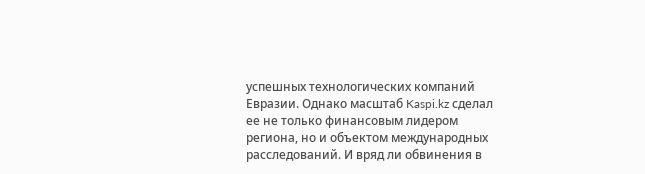успешных технологических компаний Евразии. Однако масштаб Kaspi.kz сделал ее не только финансовым лидером региона, но и объектом международных расследований. И вряд ли обвинения в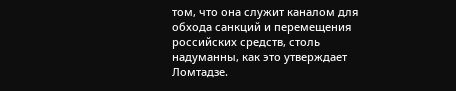том, что она служит каналом для обхода санкций и перемещения российских средств, столь надуманны, как это утверждает Ломтадзе.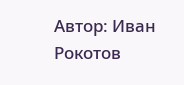Автор: Иван Рокотов